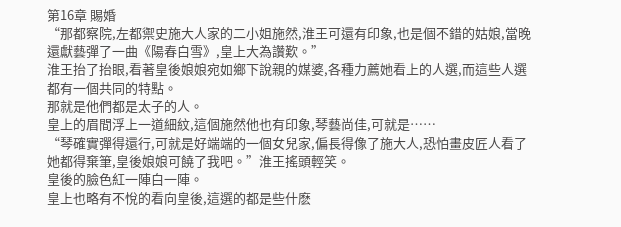第16章 賜婚
“那都察院,左都禦史施大人家的二小姐施然,淮王可還有印象,也是個不錯的姑娘,當晚還獻藝彈了一曲《陽春白雪》,皇上大為讚歎。”
淮王抬了抬眼,看著皇後娘娘宛如鄉下說親的媒婆,各種力薦她看上的人選,而這些人選都有一個共同的特點。
那就是他們都是太子的人。
皇上的眉間浮上一道細紋,這個施然他也有印象,琴藝尚佳,可就是……
“琴確實彈得還行,可就是好端端的一個女兒家,偏長得像了施大人,恐怕畫皮匠人看了她都得棄筆,皇後娘娘可饒了我吧。”淮王搖頭輕笑。
皇後的臉色紅一陣白一陣。
皇上也略有不悅的看向皇後,這選的都是些什麽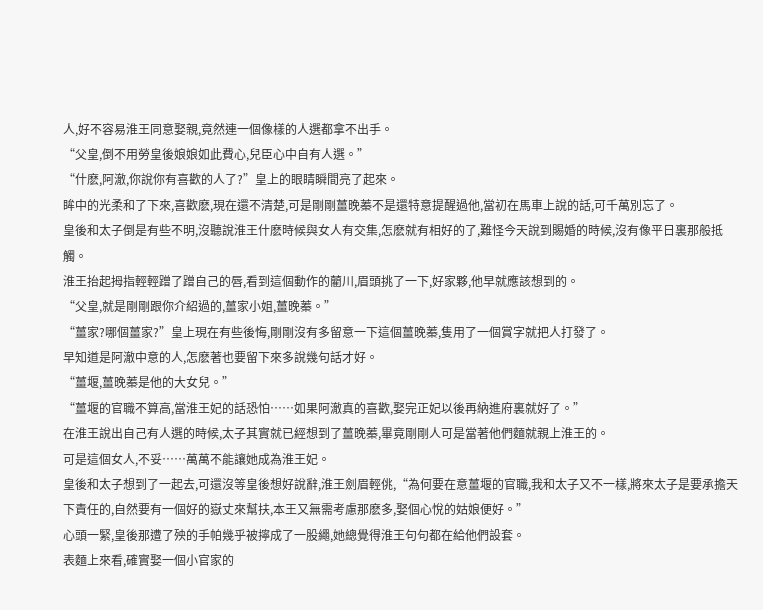人,好不容易淮王同意娶親,竟然連一個像樣的人選都拿不出手。
“父皇,倒不用勞皇後娘娘如此費心,兒臣心中自有人選。”
“什麽,阿澈,你說你有喜歡的人了?”皇上的眼睛瞬間亮了起來。
眸中的光柔和了下來,喜歡麽,現在還不清楚,可是剛剛薑晚蓁不是還特意提醒過他,當初在馬車上說的話,可千萬別忘了。
皇後和太子倒是有些不明,沒聽說淮王什麽時候與女人有交集,怎麽就有相好的了,難怪今天說到賜婚的時候,沒有像平日裏那般抵觸。
淮王抬起拇指輕輕蹭了蹭自己的唇,看到這個動作的藺川,眉頭挑了一下,好家夥,他早就應該想到的。
“父皇,就是剛剛跟你介紹過的,薑家小姐,薑晚蓁。”
“薑家?哪個薑家?”皇上現在有些後悔,剛剛沒有多留意一下這個薑晚蓁,隻用了一個賞字就把人打發了。
早知道是阿澈中意的人,怎麽著也要留下來多說幾句話才好。
“薑堰,薑晚蓁是他的大女兒。”
“薑堰的官職不算高,當淮王妃的話恐怕……如果阿澈真的喜歡,娶完正妃以後再納進府裏就好了。”
在淮王說出自己有人選的時候,太子其實就已經想到了薑晚蓁,畢竟剛剛人可是當著他們麵就親上淮王的。
可是這個女人,不妥……萬萬不能讓她成為淮王妃。
皇後和太子想到了一起去,可還沒等皇後想好說辭,淮王劍眉輕佻,“為何要在意薑堰的官職,我和太子又不一樣,將來太子是要承擔天下責任的,自然要有一個好的嶽丈來幫扶,本王又無需考慮那麽多,娶個心悅的姑娘便好。”
心頭一緊,皇後那遭了殃的手帕幾乎被擰成了一股繩,她總覺得淮王句句都在給他們設套。
表麵上來看,確實娶一個小官家的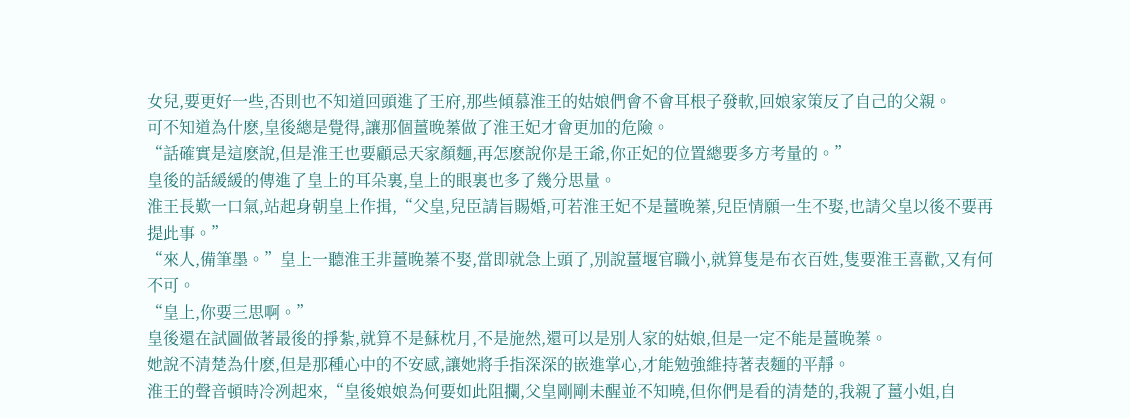女兒,要更好一些,否則也不知道回頭進了王府,那些傾慕淮王的姑娘們會不會耳根子發軟,回娘家策反了自己的父親。
可不知道為什麽,皇後總是覺得,讓那個薑晚蓁做了淮王妃才會更加的危險。
“話確實是這麽說,但是淮王也要顧忌天家顏麵,再怎麽說你是王爺,你正妃的位置總要多方考量的。”
皇後的話緩緩的傳進了皇上的耳朵裏,皇上的眼裏也多了幾分思量。
淮王長歎一口氣,站起身朝皇上作揖,“父皇,兒臣請旨賜婚,可若淮王妃不是薑晚蓁,兒臣情願一生不娶,也請父皇以後不要再提此事。”
“來人,備筆墨。”皇上一聽淮王非薑晚蓁不娶,當即就急上頭了,別說薑堰官職小,就算隻是布衣百姓,隻要淮王喜歡,又有何不可。
“皇上,你要三思啊。”
皇後還在試圖做著最後的掙紮,就算不是蘇枕月,不是施然,還可以是別人家的姑娘,但是一定不能是薑晚蓁。
她說不清楚為什麽,但是那種心中的不安感,讓她將手指深深的嵌進掌心,才能勉強維持著表麵的平靜。
淮王的聲音頓時冷冽起來,“皇後娘娘為何要如此阻攔,父皇剛剛未醒並不知曉,但你們是看的清楚的,我親了薑小姐,自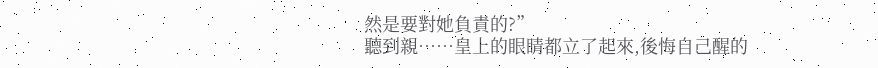然是要對她負責的?”
聽到親……皇上的眼睛都立了起來,後悔自己醒的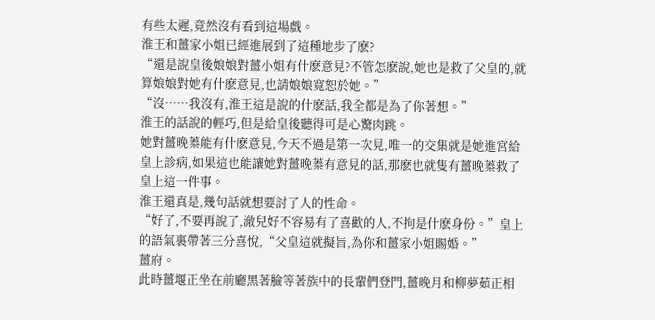有些太遲,竟然沒有看到這場戲。
淮王和薑家小姐已經進展到了這種地步了麽?
“還是說皇後娘娘對薑小姐有什麽意見?不管怎麽說,她也是救了父皇的,就算娘娘對她有什麽意見,也請娘娘寬恕於她。”
“沒……我沒有,淮王這是說的什麽話,我全都是為了你著想。”
淮王的話說的輕巧,但是給皇後聽得可是心驚肉跳。
她對薑晚蓁能有什麽意見,今天不過是第一次見,唯一的交集就是她進宮給皇上診病,如果這也能讓她對薑晚蓁有意見的話,那麽也就隻有薑晚蓁救了皇上這一件事。
淮王還真是,幾句話就想要討了人的性命。
“好了,不要再說了,澈兒好不容易有了喜歡的人,不拘是什麽身份。”皇上的語氣裏帶著三分喜悅,“父皇這就擬旨,為你和薑家小姐賜婚。”
薑府。
此時薑堰正坐在前廳黑著臉等著族中的長輩們登門,薑晚月和柳夢茹正相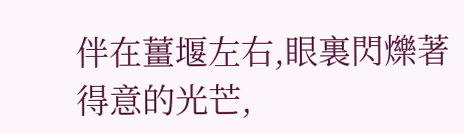伴在薑堰左右,眼裏閃爍著得意的光芒,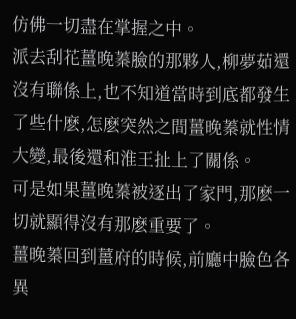仿佛一切盡在掌握之中。
派去刮花薑晚蓁臉的那夥人,柳夢茹還沒有聯係上,也不知道當時到底都發生了些什麽,怎麽突然之間薑晚蓁就性情大變,最後還和淮王扯上了關係。
可是如果薑晚蓁被逐出了家門,那麽一切就顯得沒有那麽重要了。
薑晚蓁回到薑府的時候,前廳中臉色各異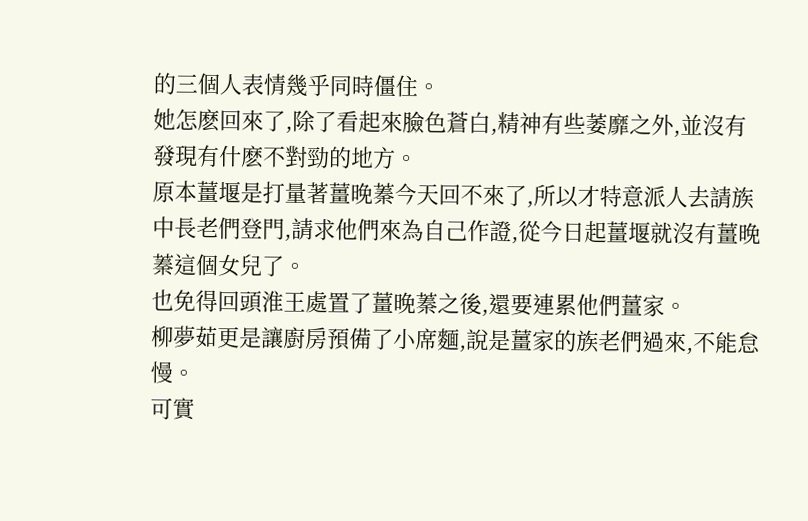的三個人表情幾乎同時僵住。
她怎麽回來了,除了看起來臉色蒼白,精神有些萎靡之外,並沒有發現有什麽不對勁的地方。
原本薑堰是打量著薑晚蓁今天回不來了,所以才特意派人去請族中長老們登門,請求他們來為自己作證,從今日起薑堰就沒有薑晚蓁這個女兒了。
也免得回頭淮王處置了薑晚蓁之後,還要連累他們薑家。
柳夢茹更是讓廚房預備了小席麵,說是薑家的族老們過來,不能怠慢。
可實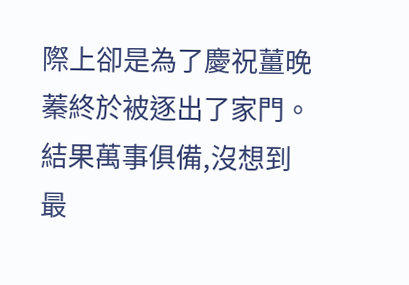際上卻是為了慶祝薑晚蓁終於被逐出了家門。
結果萬事俱備,沒想到最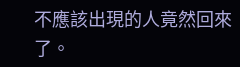不應該出現的人竟然回來了。